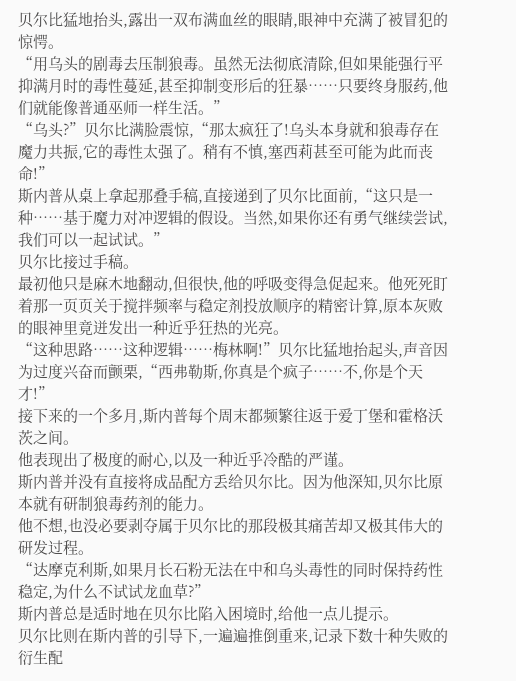贝尔比猛地抬头,露出一双布满血丝的眼睛,眼神中充满了被冒犯的惊愕。
“用乌头的剧毒去压制狼毒。虽然无法彻底清除,但如果能强行平抑满月时的毒性蔓延,甚至抑制变形后的狂暴……只要终身服药,他们就能像普通巫师一样生活。”
“乌头?”贝尔比满脸震惊,“那太疯狂了!乌头本身就和狼毒存在魔力共振,它的毒性太强了。稍有不慎,塞西莉甚至可能为此而丧命!”
斯内普从桌上拿起那叠手稿,直接递到了贝尔比面前,“这只是一种……基于魔力对冲逻辑的假设。当然,如果你还有勇气继续尝试,我们可以一起试试。”
贝尔比接过手稿。
最初他只是麻木地翻动,但很快,他的呼吸变得急促起来。他死死盯着那一页页关于搅拌频率与稳定剂投放顺序的精密计算,原本灰败的眼神里竟迸发出一种近乎狂热的光亮。
“这种思路……这种逻辑……梅林啊!”贝尔比猛地抬起头,声音因为过度兴奋而颤栗,“西弗勒斯,你真是个疯子……不,你是个天才!”
接下来的一个多月,斯内普每个周末都频繁往返于爱丁堡和霍格沃茨之间。
他表现出了极度的耐心,以及一种近乎冷酷的严谨。
斯内普并没有直接将成品配方丢给贝尔比。因为他深知,贝尔比原本就有研制狼毒药剂的能力。
他不想,也没必要剥夺属于贝尔比的那段极其痛苦却又极其伟大的研发过程。
“达摩克利斯,如果月长石粉无法在中和乌头毒性的同时保持药性稳定,为什么不试试龙血草?”
斯内普总是适时地在贝尔比陷入困境时,给他一点儿提示。
贝尔比则在斯内普的引导下,一遍遍推倒重来,记录下数十种失败的衍生配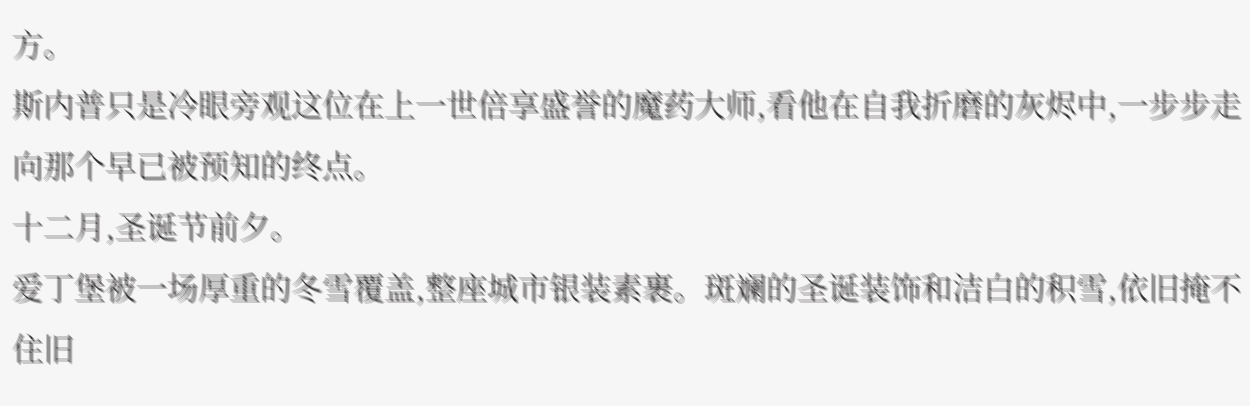方。
斯内普只是冷眼旁观这位在上一世倍享盛誉的魔药大师,看他在自我折磨的灰烬中,一步步走向那个早已被预知的终点。
十二月,圣诞节前夕。
爱丁堡被一场厚重的冬雪覆盖,整座城市银装素裹。斑斓的圣诞装饰和洁白的积雪,依旧掩不住旧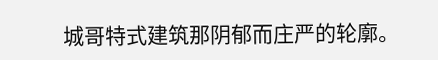城哥特式建筑那阴郁而庄严的轮廓。